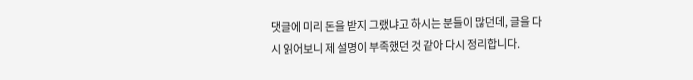댓글에 미리 돈을 받지 그랬냐고 하시는 분들이 많던데, 글을 다시 읽어보니 제 설명이 부족했던 것 같아 다시 정리합니다.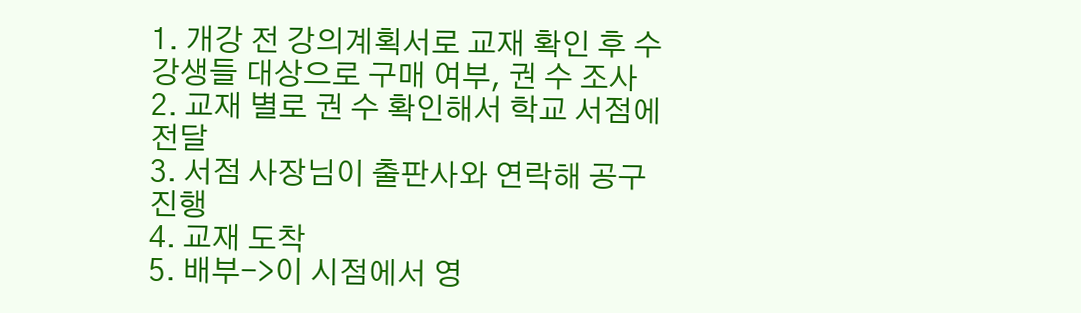1. 개강 전 강의계획서로 교재 확인 후 수강생들 대상으로 구매 여부, 권 수 조사
2. 교재 별로 권 수 확인해서 학교 서점에 전달
3. 서점 사장님이 출판사와 연락해 공구 진행
4. 교재 도착
5. 배부->이 시점에서 영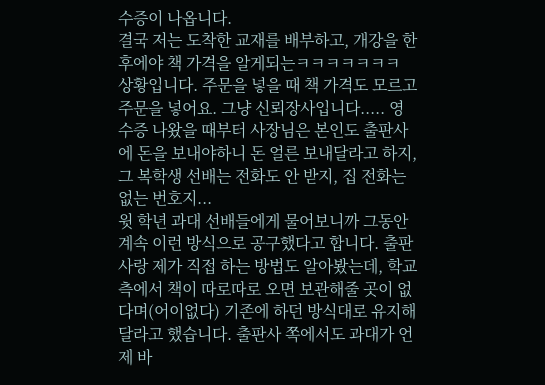수증이 나옵니다.
결국 저는 도착한 교재를 배부하고, 개강을 한 후에야 책 가격을 알게되는ㅋㅋㅋㅋㅋㅋㅋ 상황입니다. 주문을 넣을 때 책 가격도 모르고 주문을 넣어요. 그냥 신뢰장사입니다..... 영수증 나왔을 때부터 사장님은 본인도 출판사에 돈을 보내야하니 돈 얼른 보내달라고 하지, 그 복학생 선배는 전화도 안 받지, 집 전화는 없는 번호지...
윗 학년 과대 선배들에게 물어보니까 그동안 계속 이런 방식으로 공구했다고 합니다. 출판사랑 제가 직접 하는 방법도 알아봤는데, 학교 측에서 책이 따로따로 오면 보관해줄 곳이 없다며(어이없다) 기존에 하던 방식대로 유지해달라고 했습니다. 출판사 쪽에서도 과대가 언제 바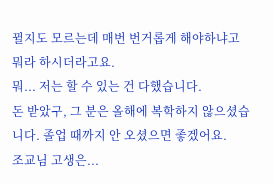뀔지도 모르는데 매번 번거롭게 해야하냐고 뭐라 하시더라고요.
뭐... 저는 할 수 있는 건 다했습니다.
돈 받았구, 그 분은 올해에 복학하지 않으셨습니다. 졸업 때까지 안 오셨으면 좋겠어요.
조교님 고생은...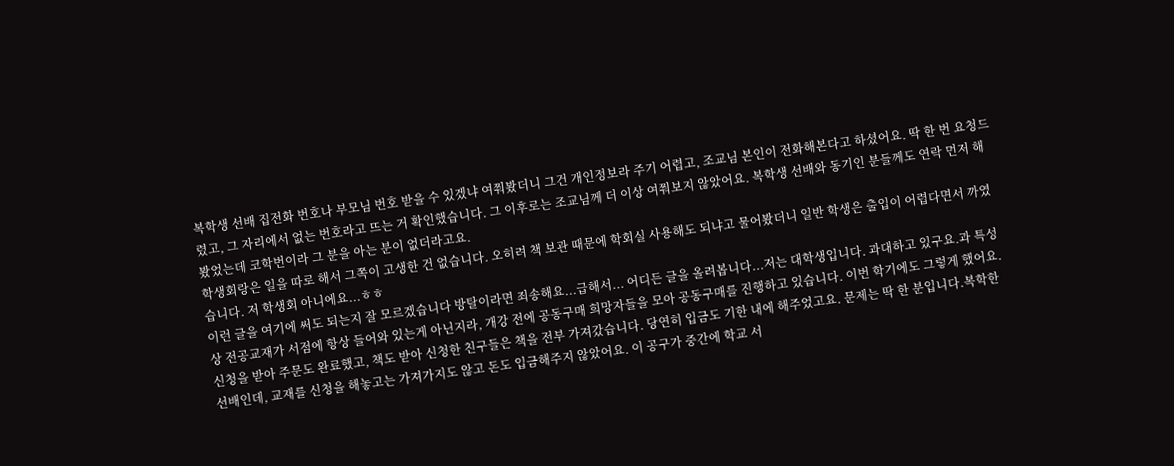복학생 선배 집전화 번호나 부모님 번호 받을 수 있겠냐 여쭤봤더니 그건 개인정보라 주기 어렵고, 조교님 본인이 전화해본다고 하셨어요. 딱 한 번 요청드렸고, 그 자리에서 없는 번호라고 뜨는 거 확인했습니다. 그 이후로는 조교님께 더 이상 여쭤보지 않았어요. 복학생 선배와 동기인 분들께도 연락 먼저 해봤었는데 코학번이라 그 분을 아는 분이 없더라고요.
학생회랑은 일을 따로 해서 그쪽이 고생한 건 없습니다. 오히려 책 보관 때문에 학회실 사용해도 되냐고 물어봤더니 일반 학생은 출입이 어렵다면서 까였습니다. 저 학생회 아니에요...ㅎㅎ
이런 글을 여기에 써도 되는지 잘 모르겠습니다 방탈이라면 죄송해요...급해서... 어디든 글을 올려봅니다...저는 대학생입니다. 과대하고 있구요.과 특성상 전공교재가 서점에 항상 들어와 있는게 아닌지라, 개강 전에 공동구매 희망자들을 모아 공동구매를 진행하고 있습니다. 이번 학기에도 그렇게 했어요.신청을 받아 주문도 완료했고, 책도 받아 신청한 친구들은 책을 전부 가져갔습니다. 당연히 입금도 기한 내에 해주었고요. 문제는 딱 한 분입니다.복학한 선배인데, 교재를 신청을 해놓고는 가져가지도 않고 돈도 입금해주지 않았어요. 이 공구가 중간에 학교 서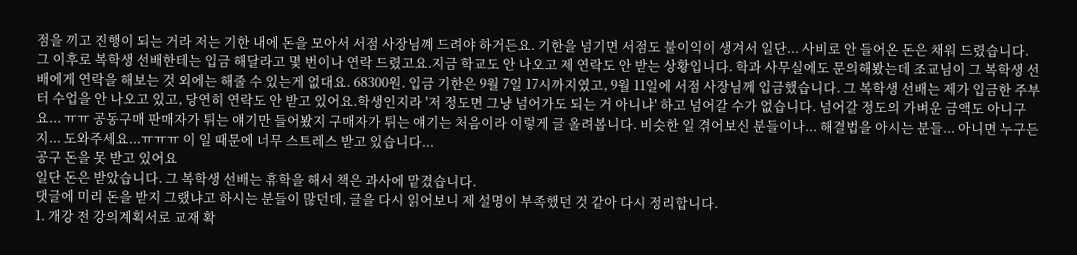점을 끼고 진행이 되는 거라 저는 기한 내에 돈을 모아서 서점 사장님꼐 드려야 하거든요. 기한을 넘기면 서점도 불이익이 생겨서 일단... 사비로 안 들어온 돈은 채워 드렸습니다. 그 이후로 복학생 선배한테는 입금 해달라고 몇 번이나 연락 드렸고요.지금 학교도 안 나오고 제 연락도 안 받는 상황입니다. 학과 사무실에도 문의해봤는데 조교님이 그 복학생 선배에게 연락을 해보는 것 외에는 해줄 수 있는게 없대요. 68300원. 입금 기한은 9월 7일 17시까지였고, 9월 11일에 서점 사장님께 입금했습니다. 그 복학생 선배는 제가 입금한 주부터 수업을 안 나오고 있고, 당연히 연락도 안 받고 있어요.학생인지라 '저 정도면 그냥 넘어가도 되는 거 아니냐' 하고 넘어갈 수가 없습니다. 넘어갈 정도의 가벼운 금액도 아니구요... ㅠㅠ 공동구매 판매자가 튀는 얘기만 들어봤지 구매자가 튀는 얘기는 처음이라 이렇게 글 올려봅니다. 비슷한 일 겪어보신 분들이나... 해결법을 아시는 분들... 아니면 누구든지... 도와주세요...ㅠㅠㅠ 이 일 때문에 너무 스트레스 받고 있습니다...
공구 돈을 못 받고 있어요
일단 돈은 받았습니다. 그 복학생 선배는 휴학을 해서 책은 과사에 맡겼습니다.
댓글에 미리 돈을 받지 그랬냐고 하시는 분들이 많던데, 글을 다시 읽어보니 제 설명이 부족했던 것 같아 다시 정리합니다.
1. 개강 전 강의계획서로 교재 확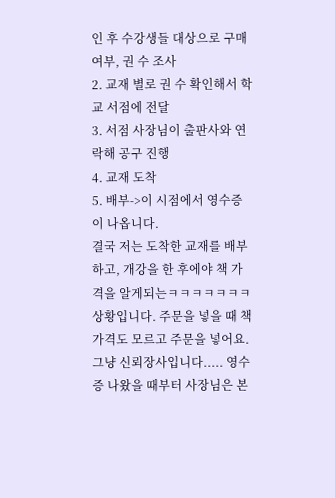인 후 수강생들 대상으로 구매 여부, 권 수 조사
2. 교재 별로 권 수 확인해서 학교 서점에 전달
3. 서점 사장님이 출판사와 연락해 공구 진행
4. 교재 도착
5. 배부->이 시점에서 영수증이 나옵니다.
결국 저는 도착한 교재를 배부하고, 개강을 한 후에야 책 가격을 알게되는ㅋㅋㅋㅋㅋㅋㅋ 상황입니다. 주문을 넣을 때 책 가격도 모르고 주문을 넣어요. 그냥 신뢰장사입니다..... 영수증 나왔을 때부터 사장님은 본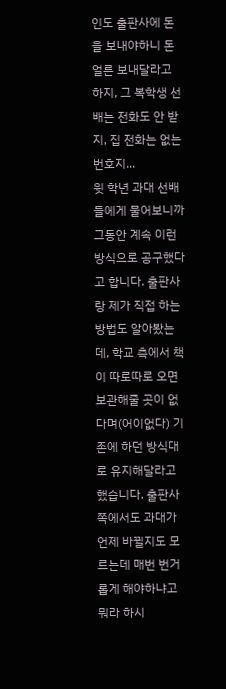인도 출판사에 돈을 보내야하니 돈 얼른 보내달라고 하지, 그 복학생 선배는 전화도 안 받지, 집 전화는 없는 번호지...
윗 학년 과대 선배들에게 물어보니까 그동안 계속 이런 방식으로 공구했다고 합니다. 출판사랑 제가 직접 하는 방법도 알아봤는데, 학교 측에서 책이 따로따로 오면 보관해줄 곳이 없다며(어이없다) 기존에 하던 방식대로 유지해달라고 했습니다. 출판사 쪽에서도 과대가 언제 바뀔지도 모르는데 매번 번거롭게 해야하냐고 뭐라 하시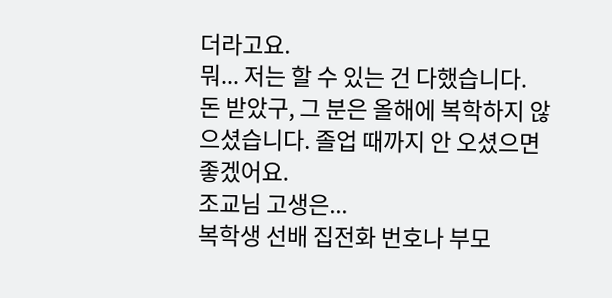더라고요.
뭐... 저는 할 수 있는 건 다했습니다.
돈 받았구, 그 분은 올해에 복학하지 않으셨습니다. 졸업 때까지 안 오셨으면 좋겠어요.
조교님 고생은...
복학생 선배 집전화 번호나 부모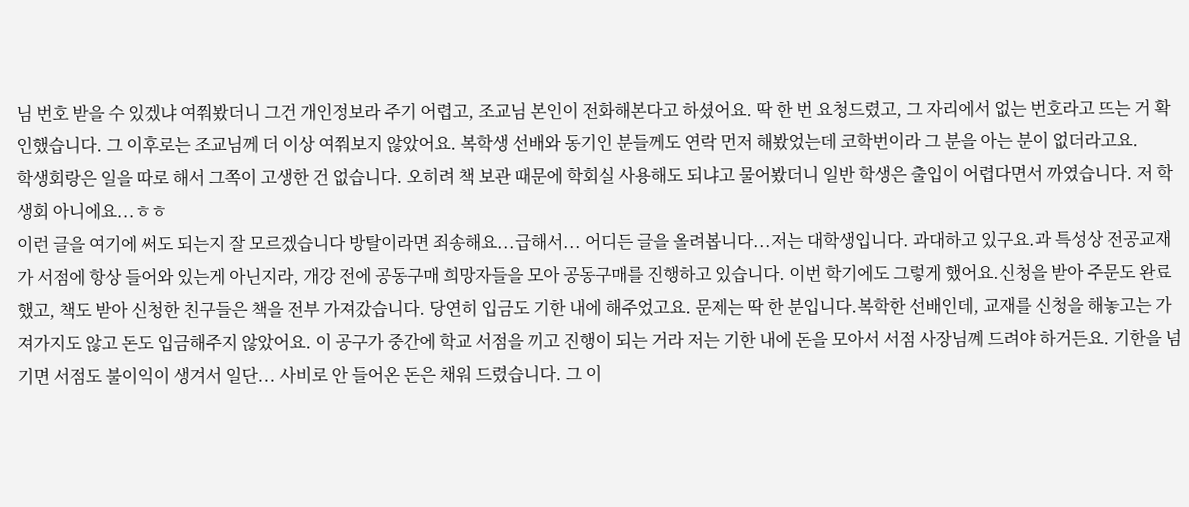님 번호 받을 수 있겠냐 여쭤봤더니 그건 개인정보라 주기 어렵고, 조교님 본인이 전화해본다고 하셨어요. 딱 한 번 요청드렸고, 그 자리에서 없는 번호라고 뜨는 거 확인했습니다. 그 이후로는 조교님께 더 이상 여쭤보지 않았어요. 복학생 선배와 동기인 분들께도 연락 먼저 해봤었는데 코학번이라 그 분을 아는 분이 없더라고요.
학생회랑은 일을 따로 해서 그쪽이 고생한 건 없습니다. 오히려 책 보관 때문에 학회실 사용해도 되냐고 물어봤더니 일반 학생은 출입이 어렵다면서 까였습니다. 저 학생회 아니에요...ㅎㅎ
이런 글을 여기에 써도 되는지 잘 모르겠습니다 방탈이라면 죄송해요...급해서... 어디든 글을 올려봅니다...저는 대학생입니다. 과대하고 있구요.과 특성상 전공교재가 서점에 항상 들어와 있는게 아닌지라, 개강 전에 공동구매 희망자들을 모아 공동구매를 진행하고 있습니다. 이번 학기에도 그렇게 했어요.신청을 받아 주문도 완료했고, 책도 받아 신청한 친구들은 책을 전부 가져갔습니다. 당연히 입금도 기한 내에 해주었고요. 문제는 딱 한 분입니다.복학한 선배인데, 교재를 신청을 해놓고는 가져가지도 않고 돈도 입금해주지 않았어요. 이 공구가 중간에 학교 서점을 끼고 진행이 되는 거라 저는 기한 내에 돈을 모아서 서점 사장님꼐 드려야 하거든요. 기한을 넘기면 서점도 불이익이 생겨서 일단... 사비로 안 들어온 돈은 채워 드렸습니다. 그 이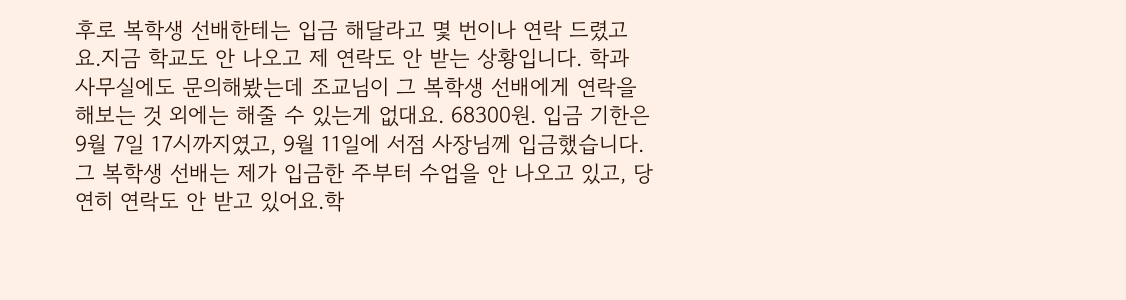후로 복학생 선배한테는 입금 해달라고 몇 번이나 연락 드렸고요.지금 학교도 안 나오고 제 연락도 안 받는 상황입니다. 학과 사무실에도 문의해봤는데 조교님이 그 복학생 선배에게 연락을 해보는 것 외에는 해줄 수 있는게 없대요. 68300원. 입금 기한은 9월 7일 17시까지였고, 9월 11일에 서점 사장님께 입금했습니다. 그 복학생 선배는 제가 입금한 주부터 수업을 안 나오고 있고, 당연히 연락도 안 받고 있어요.학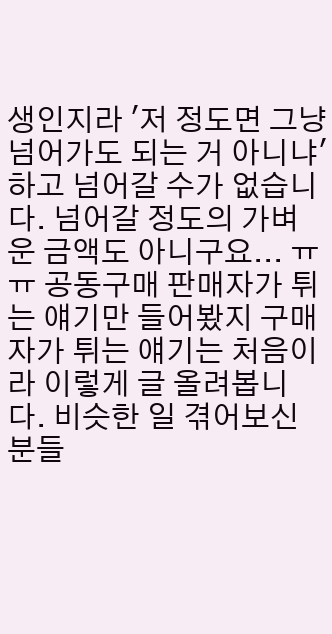생인지라 '저 정도면 그냥 넘어가도 되는 거 아니냐' 하고 넘어갈 수가 없습니다. 넘어갈 정도의 가벼운 금액도 아니구요... ㅠㅠ 공동구매 판매자가 튀는 얘기만 들어봤지 구매자가 튀는 얘기는 처음이라 이렇게 글 올려봅니다. 비슷한 일 겪어보신 분들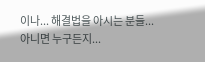이나... 해결법을 아시는 분들... 아니면 누구든지...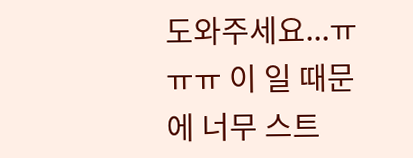도와주세요...ㅠㅠㅠ 이 일 때문에 너무 스트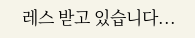레스 받고 있습니다...